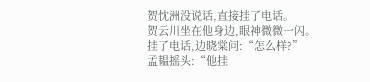贺忱洲没说话,直接挂了电话。
贺云川坐在他身边,眼神微微一闪。
挂了电话,边晓棠问:“怎么样?”
孟韫摇头:“他挂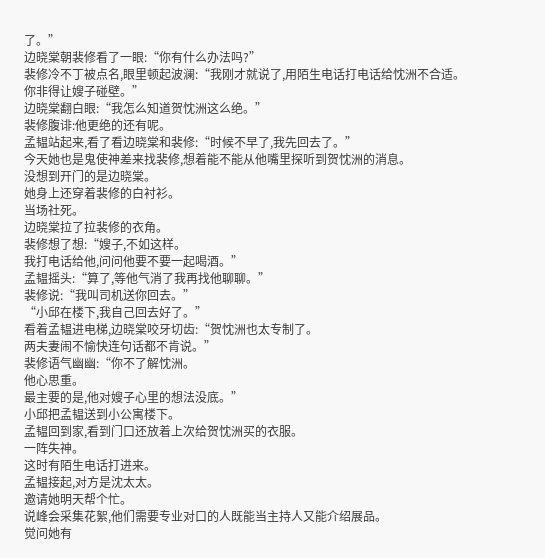了。”
边晓棠朝裴修看了一眼:“你有什么办法吗?”
裴修冷不丁被点名,眼里顿起波澜:“我刚才就说了,用陌生电话打电话给忱洲不合适。
你非得让嫂子碰壁。”
边晓棠翻白眼:“我怎么知道贺忱洲这么绝。”
裴修腹诽:他更绝的还有呢。
孟韫站起来,看了看边晓棠和裴修:“时候不早了,我先回去了。”
今天她也是鬼使神差来找裴修,想着能不能从他嘴里探听到贺忱洲的消息。
没想到开门的是边晓棠。
她身上还穿着裴修的白衬衫。
当场社死。
边晓棠拉了拉裴修的衣角。
裴修想了想:“嫂子,不如这样。
我打电话给他,问问他要不要一起喝酒。”
孟韫摇头:“算了,等他气消了我再找他聊聊。”
裴修说:“我叫司机送你回去。”
“小邱在楼下,我自己回去好了。”
看着孟韫进电梯,边晓棠咬牙切齿:“贺忱洲也太专制了。
两夫妻闹不愉快连句话都不肯说。”
裴修语气幽幽:“你不了解忱洲。
他心思重。
最主要的是,他对嫂子心里的想法没底。”
小邱把孟韫送到小公寓楼下。
孟韫回到家,看到门口还放着上次给贺忱洲买的衣服。
一阵失神。
这时有陌生电话打进来。
孟韫接起,对方是沈太太。
邀请她明天帮个忙。
说峰会采集花絮,他们需要专业对口的人既能当主持人又能介绍展品。
觉问她有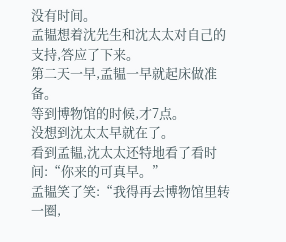没有时间。
孟韫想着沈先生和沈太太对自己的支持,答应了下来。
第二天一早,孟韫一早就起床做准备。
等到博物馆的时候,才7点。
没想到沈太太早就在了。
看到孟韫,沈太太还特地看了看时间:“你来的可真早。”
孟韫笑了笑:“我得再去博物馆里转一圈,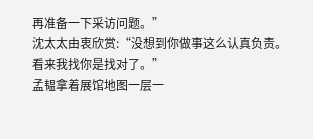再准备一下采访问题。”
沈太太由衷欣赏:“没想到你做事这么认真负责。
看来我找你是找对了。”
孟韫拿着展馆地图一层一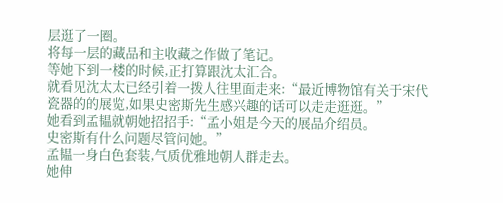层逛了一圈。
将每一层的藏品和主收藏之作做了笔记。
等她下到一楼的时候,正打算跟沈太汇合。
就看见沈太太已经引着一拨人往里面走来:“最近博物馆有关于宋代瓷器的的展览,如果史密斯先生感兴趣的话可以走走逛逛。”
她看到孟韫就朝她招招手:“孟小姐是今天的展品介绍员。
史密斯有什么问题尽管问她。”
孟韫一身白色套装,气质优雅地朝人群走去。
她伸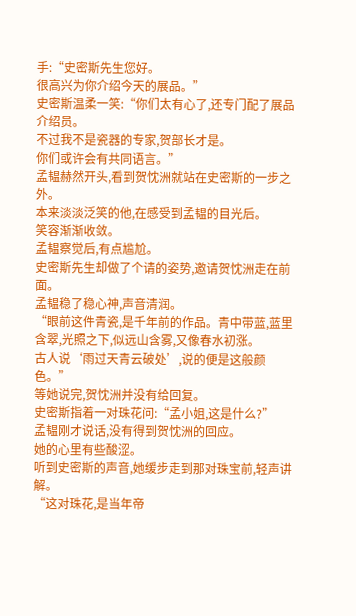手:“史密斯先生您好。
很高兴为你介绍今天的展品。”
史密斯温柔一笑:“你们太有心了,还专门配了展品介绍员。
不过我不是瓷器的专家,贺部长才是。
你们或许会有共同语言。”
孟韫赫然开头,看到贺忱洲就站在史密斯的一步之外。
本来淡淡泛笑的他,在感受到孟韫的目光后。
笑容渐渐收敛。
孟韫察觉后,有点尴尬。
史密斯先生却做了个请的姿势,邀请贺忱洲走在前面。
孟韫稳了稳心神,声音清润。
“眼前这件青瓷,是千年前的作品。青中带蓝,蓝里含翠,光照之下,似远山含雾,又像春水初涨。
古人说‘雨过天青云破处’,说的便是这般颜色。”
等她说完,贺忱洲并没有给回复。
史密斯指着一对珠花问:“孟小姐,这是什么?”
孟韫刚才说话,没有得到贺忱洲的回应。
她的心里有些酸涩。
听到史密斯的声音,她缓步走到那对珠宝前,轻声讲解。
“这对珠花,是当年帝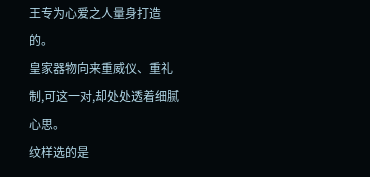王专为心爱之人量身打造的。
皇家器物向来重威仪、重礼制,可这一对,却处处透着细腻心思。
纹样选的是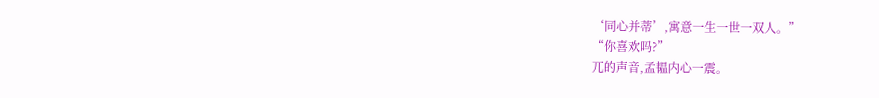‘同心并蒂’,寓意一生一世一双人。”
“你喜欢吗?”
兀的声音,孟韫内心一震。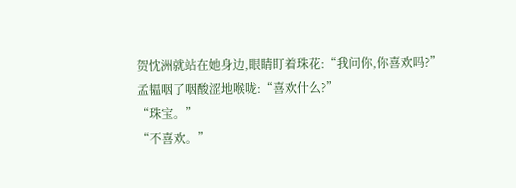贺忱洲就站在她身边,眼睛盯着珠花:“我问你,你喜欢吗?”
孟韫咽了咽酸涩地喉咙:“喜欢什么?”
“珠宝。”
“不喜欢。”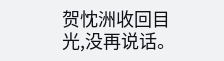贺忱洲收回目光,没再说话。